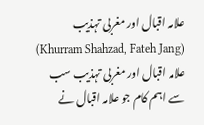علامہ اقبال اور مغربی تہذیب
(Khurram Shahzad, Fateh Jang)
علامہ اقبال اور مغربی تہذیب سب سے اہم کام جو علامہ اقبال نے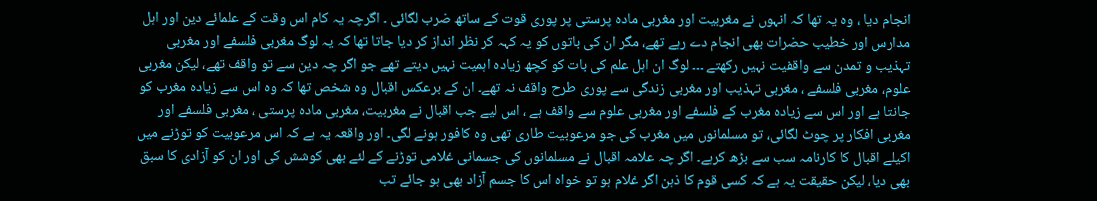انجام دیا ، وہ یہ تھا کہ انہوں نے مغربیت اور مغربی مادہ پرستی پر پوری قوت کے ساتھ ضرب لگائی ۔ اگرچہ یہ کام اس وقت کے علمائے دین اور اہل مدارس اور خطیب حضرات بھی انجام دے رہے تھے، مگر ان کی باتوں کو یہ کہہ کر نظر انداز کر دیا جاتا تھا کہ یہ لوگ مغربی فلسفے اور مغربی تہذیب و تمدن سے واقفیت نہیں رکھتے ۔۔۔ لوگ ان اہل علم کی بات کو کچھ زیادہ اہمیت نہیں دیتے تھے جو اگر چہ دین سے تو واقف تھے، لیکن مغربی علوم، مغربی فلسفے ، مغربی تہذیب اور مغربی زندگی سے پوری طرح واقف نہ تھے۔ ان کے برعکس اقبال وہ شخص تھا کہ وہ اس سے زیادہ مغرب کو جانتا ہے اور اس سے زیادہ مغرب کے فلسفے اور مغربی علوم سے واقف ہے ، اس لیے جب اقبال نے مغربیت، مغربی مادہ پرستی ، مغربی فلسفے اور مغربی افکار پر چوٹ لگائی، تو مسلمانوں میں مغرب کی جو مرعوبیت طاری تھی وہ کافور ہونے لگی۔ اور واقعہ یہ ہے کہ اس مرعوبیت کو توڑنے میں اکیلے اقبال کا کارنامہ سب سے بڑھ کرہے۔ اگر چہ علامہ اقبال نے مسلمانوں کی جسمانی غلامی توڑنے کے لئے بھی کوشش کی اور ان کو آزادی کا سبق بھی دیا، لیکن حقیقت یہ ہے کہ کسی قوم کا ذہن اگر غلام ہو تو خواہ اس کا جسم آزاد بھی ہو جائے تب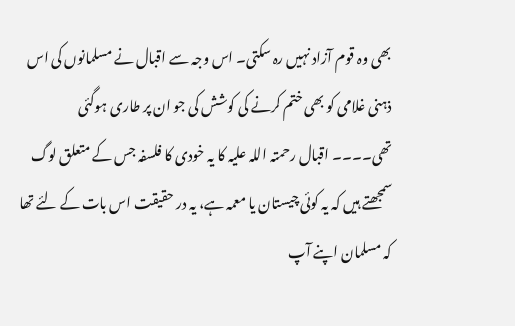بھی وہ قوم آزاد نہیں رہ سکتی۔ اس وجہ سے اقبال نے مسلمانوں کی اس ذہنی غلامی کو بھی ختم کرنے کی کوشش کی جو ان پر طاری ہوگئی تھی۔۔۔۔ اقبال رحمتہ اللہ علیہ کا یہ خودی کا فلسفہ جس کے متعلق لوگ سمجھتے ہیں کہ یہ کوئی چیستان یا معمہ ہے، یہ در حقیقت اس بات کے لئے تھا کہ مسلمان اپنے آپ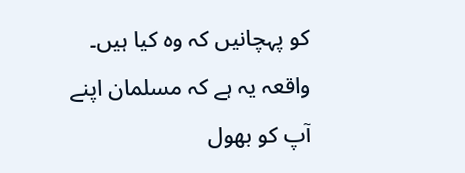کو پہچانیں کہ وہ کیا ہیں۔ واقعہ یہ ہے کہ مسلمان اپنے آپ کو بھول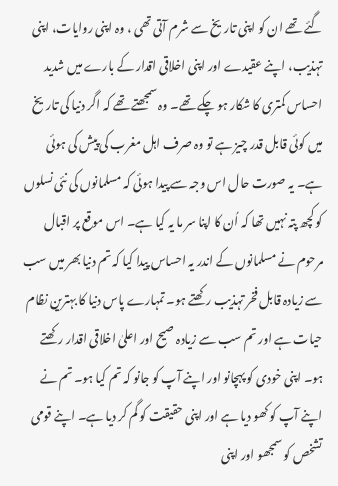گئے تھے ان کو اپنی تاریخ سے شرم آتی تھی ، وہ اپنی روایات، اپنی تہذیب، اپنے عقیدے اور اپنی اخلاقی اقدار کے بارے میں شدید احساس کمتری کا شکار ہو چکے تھے۔ وہ سمجھتے تھے کہ اگر دنیا کی تاریخ میں کوئی قابل قدر چیز ہے تو وہ صرف اہل مغرب کی پیش کی ہوئی ہے۔ یہ صورت حال اس وجہ سے پیدا ہوئی کہ مسلمانوں کی نئی نسلوں کو کچھ پتہ نہیں تھا کہ اُن کا اپنا سر ما یہ کیا ہے۔ اس موقع پر اقبال مرحوم نے مسلمانوں کے اندر یہ احساس پیدا کیا کہ تم دنیا بھر میں سب سے زیادہ قابل فخر تہذیب رکھتے ہو۔ تمہارے پاس دنیا کا بہترین نظام حیات ہے اور تم سب سے زیادہ صیح اور اعلیٰ اخلاقی اقدار رکھتے ہو۔ اپنی خودی کو پہچانو اور اپنے آپ کو جانو کہ تم کیا ہو۔ تم نے اپنے آپ کو کھو دیا ہے اور اپنی حقیقت کو گم کر دیا ہے۔ اپنے قومی تشخص کو سمجھو اور اپنی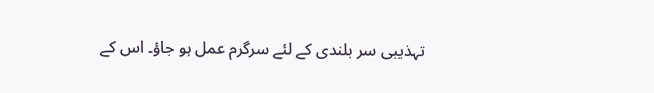تہذیبی سر بلندی کے لئے سرگرم عمل ہو جاؤ۔ اس کے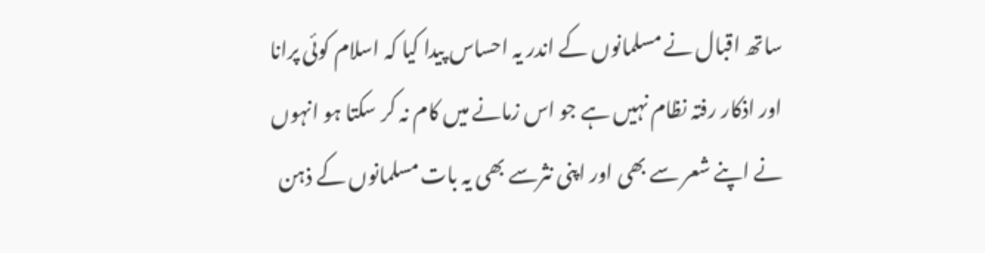ساتھ اقبال نے مسلمانوں کے اندر یہ احساس پیدا کیا کہ اسلام کوئی پرانا اور اذکار رفتہ نظام نہیں ہے جو اس زمانے میں کام نہ کر سکتا ہو انہوں نے اپنے شعر سے بھی اور اپنی نثرسے بھی یہ بات مسلمانوں کے ذہن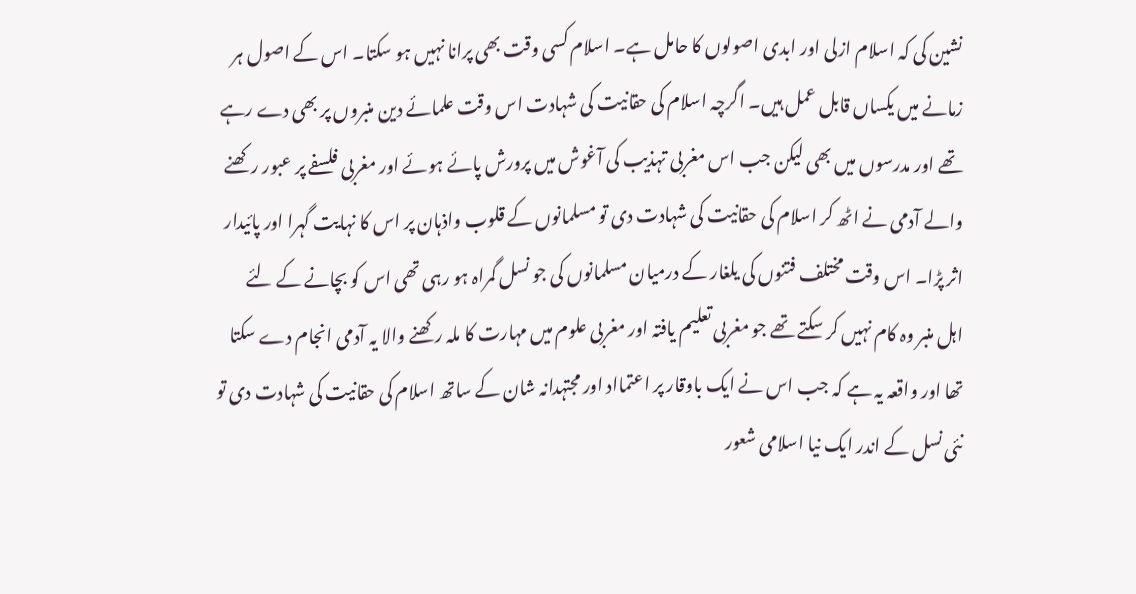نشین کی کہ اسلام ازلی اور ابدی اصولوں کا حامل ہے۔ اسلام کسی وقت بھی پرانا نہیں ہو سکتا۔ اس کے اصول ہر زمانے میں یکساں قابل عمل ہیں۔ اگرچہ اسلام کی حقانیت کی شہادت اس وقت علمائے دین منبروں پر بھی دے رہے تھے اور مدرسوں میں بھی لیکن جب اس مغربی تہذیب کی آغوش میں پرورش پائے ہوئے اور مغربی فلسفے پر عبور رکھنے والے آدمی نے اٹھ کر اسلام کی حقانیت کی شہادت دی تو مسلمانوں کے قلوب واذہان پر اس کا نہایت گہرا اور پائیدار اثر پڑا۔ اس وقت مختلف فتنوں کی یلغار کے درمیان مسلمانوں کی جو نسل گمراہ ہو رہی تھی اس کو بچانے کے لئے اہل منبر وہ کام نہیں کر سکتے تھے جو مغربی تعلیم یافتہ اور مغربی علوم میں مہارت کا ملہ رکھنے والا یہ آدمی انجام دے سکتا تھا اور واقعہ یہ ہے کہ جب اس نے ایک باوقار پر اعتمااد اور مجتہدانہ شان کے ساتھ اسلام کی حقانیت کی شہادت دی تو نئی نسل کے اندر ایک نیا اسلامی شعور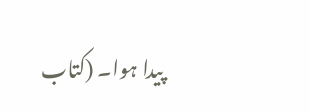پیدا ہوا۔ (کتاب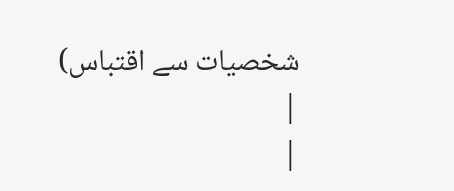شخصیات سے اقتباس)
|
|